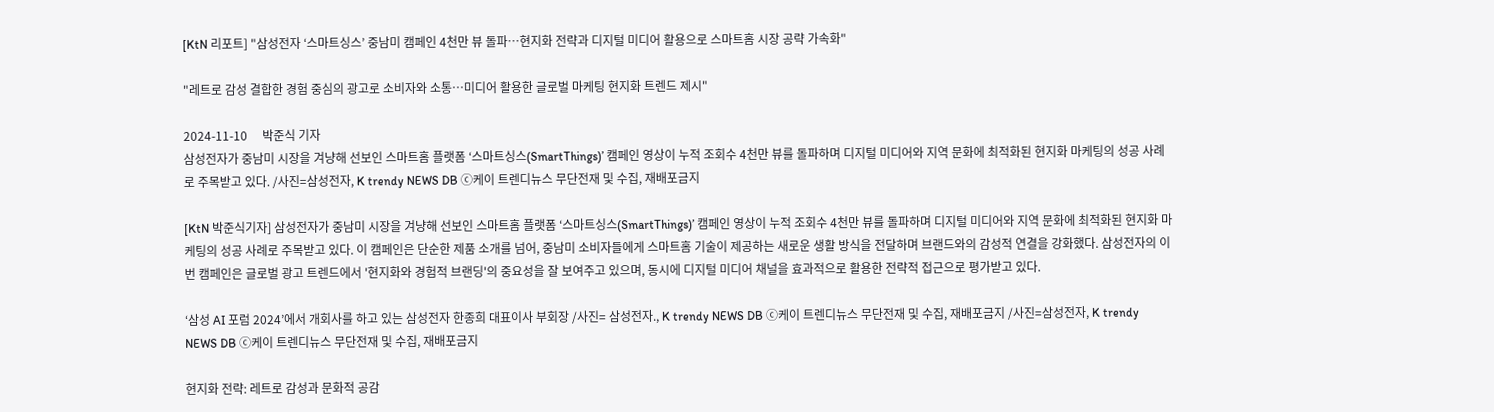[KtN 리포트] "삼성전자 ‘스마트싱스’ 중남미 캠페인 4천만 뷰 돌파…현지화 전략과 디지털 미디어 활용으로 스마트홈 시장 공략 가속화"

"레트로 감성 결합한 경험 중심의 광고로 소비자와 소통…미디어 활용한 글로벌 마케팅 현지화 트렌드 제시"

2024-11-10     박준식 기자
삼성전자가 중남미 시장을 겨냥해 선보인 스마트홈 플랫폼 ‘스마트싱스(SmartThings)’ 캠페인 영상이 누적 조회수 4천만 뷰를 돌파하며 디지털 미디어와 지역 문화에 최적화된 현지화 마케팅의 성공 사례로 주목받고 있다. /사진=삼성전자, K trendy NEWS DB ⓒ케이 트렌디뉴스 무단전재 및 수집, 재배포금지

[KtN 박준식기자] 삼성전자가 중남미 시장을 겨냥해 선보인 스마트홈 플랫폼 ‘스마트싱스(SmartThings)’ 캠페인 영상이 누적 조회수 4천만 뷰를 돌파하며 디지털 미디어와 지역 문화에 최적화된 현지화 마케팅의 성공 사례로 주목받고 있다. 이 캠페인은 단순한 제품 소개를 넘어, 중남미 소비자들에게 스마트홈 기술이 제공하는 새로운 생활 방식을 전달하며 브랜드와의 감성적 연결을 강화했다. 삼성전자의 이번 캠페인은 글로벌 광고 트렌드에서 '현지화와 경험적 브랜딩'의 중요성을 잘 보여주고 있으며, 동시에 디지털 미디어 채널을 효과적으로 활용한 전략적 접근으로 평가받고 있다.

‘삼성 AI 포럼 2024’에서 개회사를 하고 있는 삼성전자 한종희 대표이사 부회장 /사진= 삼성전자., K trendy NEWS DB ⓒ케이 트렌디뉴스 무단전재 및 수집, 재배포금지 /사진=삼성전자, K trendy NEWS DB ⓒ케이 트렌디뉴스 무단전재 및 수집, 재배포금지

현지화 전략: 레트로 감성과 문화적 공감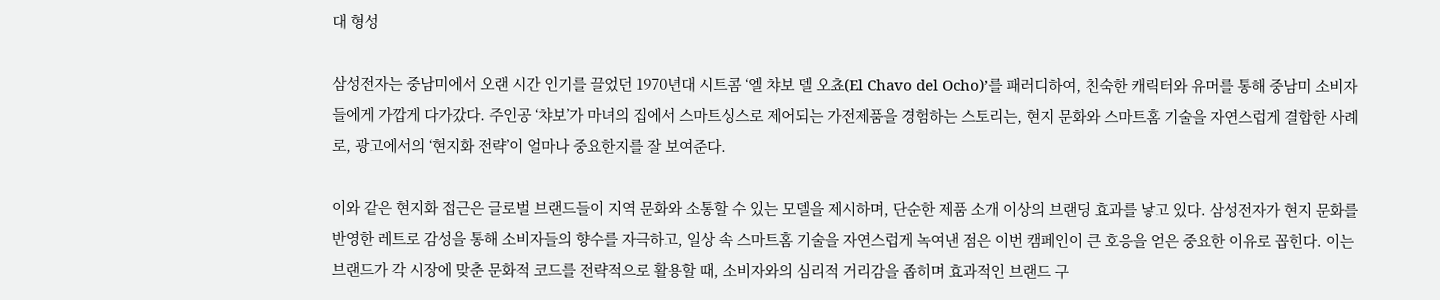대 형성

삼성전자는 중남미에서 오랜 시간 인기를 끌었던 1970년대 시트콤 ‘엘 챠보 델 오쵸(El Chavo del Ocho)’를 패러디하여, 친숙한 캐릭터와 유머를 통해 중남미 소비자들에게 가깝게 다가갔다. 주인공 ‘챠보’가 마녀의 집에서 스마트싱스로 제어되는 가전제품을 경험하는 스토리는, 현지 문화와 스마트홈 기술을 자연스럽게 결합한 사례로, 광고에서의 ‘현지화 전략’이 얼마나 중요한지를 잘 보여준다.

이와 같은 현지화 접근은 글로벌 브랜드들이 지역 문화와 소통할 수 있는 모델을 제시하며, 단순한 제품 소개 이상의 브랜딩 효과를 낳고 있다. 삼성전자가 현지 문화를 반영한 레트로 감성을 통해 소비자들의 향수를 자극하고, 일상 속 스마트홈 기술을 자연스럽게 녹여낸 점은 이번 캠페인이 큰 호응을 얻은 중요한 이유로 꼽힌다. 이는 브랜드가 각 시장에 맞춘 문화적 코드를 전략적으로 활용할 때, 소비자와의 심리적 거리감을 좁히며 효과적인 브랜드 구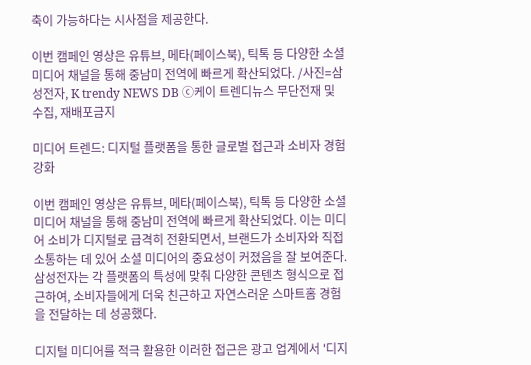축이 가능하다는 시사점을 제공한다.

이번 캠페인 영상은 유튜브, 메타(페이스북), 틱톡 등 다양한 소셜 미디어 채널을 통해 중남미 전역에 빠르게 확산되었다. /사진=삼성전자, K trendy NEWS DB ⓒ케이 트렌디뉴스 무단전재 및 수집, 재배포금지

미디어 트렌드: 디지털 플랫폼을 통한 글로벌 접근과 소비자 경험 강화

이번 캠페인 영상은 유튜브, 메타(페이스북), 틱톡 등 다양한 소셜 미디어 채널을 통해 중남미 전역에 빠르게 확산되었다. 이는 미디어 소비가 디지털로 급격히 전환되면서, 브랜드가 소비자와 직접 소통하는 데 있어 소셜 미디어의 중요성이 커졌음을 잘 보여준다. 삼성전자는 각 플랫폼의 특성에 맞춰 다양한 콘텐츠 형식으로 접근하여, 소비자들에게 더욱 친근하고 자연스러운 스마트홈 경험을 전달하는 데 성공했다.

디지털 미디어를 적극 활용한 이러한 접근은 광고 업계에서 '디지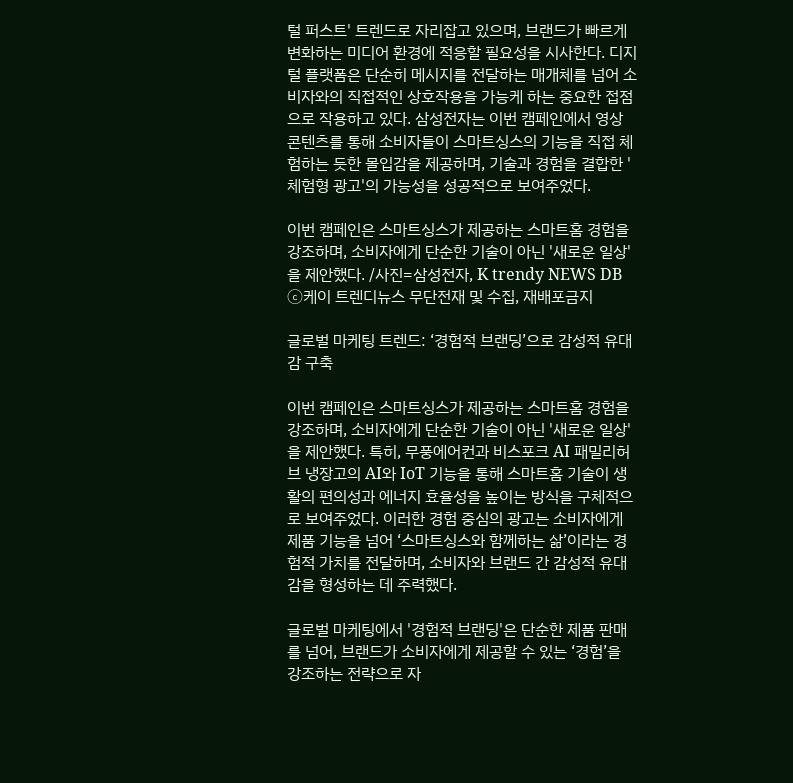털 퍼스트' 트렌드로 자리잡고 있으며, 브랜드가 빠르게 변화하는 미디어 환경에 적응할 필요성을 시사한다. 디지털 플랫폼은 단순히 메시지를 전달하는 매개체를 넘어 소비자와의 직접적인 상호작용을 가능케 하는 중요한 접점으로 작용하고 있다. 삼성전자는 이번 캠페인에서 영상 콘텐츠를 통해 소비자들이 스마트싱스의 기능을 직접 체험하는 듯한 몰입감을 제공하며, 기술과 경험을 결합한 '체험형 광고'의 가능성을 성공적으로 보여주었다.

이번 캠페인은 스마트싱스가 제공하는 스마트홈 경험을 강조하며, 소비자에게 단순한 기술이 아닌 '새로운 일상'을 제안했다. /사진=삼성전자, K trendy NEWS DB ⓒ케이 트렌디뉴스 무단전재 및 수집, 재배포금지

글로벌 마케팅 트렌드: ‘경험적 브랜딩’으로 감성적 유대감 구축

이번 캠페인은 스마트싱스가 제공하는 스마트홈 경험을 강조하며, 소비자에게 단순한 기술이 아닌 '새로운 일상'을 제안했다. 특히, 무풍에어컨과 비스포크 AI 패밀리허브 냉장고의 AI와 IoT 기능을 통해 스마트홈 기술이 생활의 편의성과 에너지 효율성을 높이는 방식을 구체적으로 보여주었다. 이러한 경험 중심의 광고는 소비자에게 제품 기능을 넘어 ‘스마트싱스와 함께하는 삶’이라는 경험적 가치를 전달하며, 소비자와 브랜드 간 감성적 유대감을 형성하는 데 주력했다.

글로벌 마케팅에서 '경험적 브랜딩'은 단순한 제품 판매를 넘어, 브랜드가 소비자에게 제공할 수 있는 ‘경험’을 강조하는 전략으로 자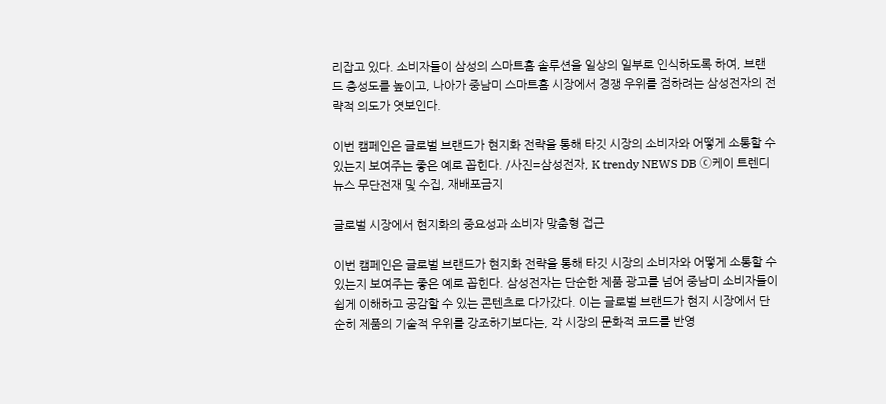리잡고 있다. 소비자들이 삼성의 스마트홈 솔루션을 일상의 일부로 인식하도록 하여, 브랜드 충성도를 높이고, 나아가 중남미 스마트홈 시장에서 경쟁 우위를 점하려는 삼성전자의 전략적 의도가 엿보인다.

이번 캠페인은 글로벌 브랜드가 현지화 전략을 통해 타깃 시장의 소비자와 어떻게 소통할 수 있는지 보여주는 좋은 예로 꼽힌다. /사진=삼성전자, K trendy NEWS DB ⓒ케이 트렌디뉴스 무단전재 및 수집, 재배포금지

글로벌 시장에서 현지화의 중요성과 소비자 맞춤형 접근

이번 캠페인은 글로벌 브랜드가 현지화 전략을 통해 타깃 시장의 소비자와 어떻게 소통할 수 있는지 보여주는 좋은 예로 꼽힌다. 삼성전자는 단순한 제품 광고를 넘어 중남미 소비자들이 쉽게 이해하고 공감할 수 있는 콘텐츠로 다가갔다. 이는 글로벌 브랜드가 현지 시장에서 단순히 제품의 기술적 우위를 강조하기보다는, 각 시장의 문화적 코드를 반영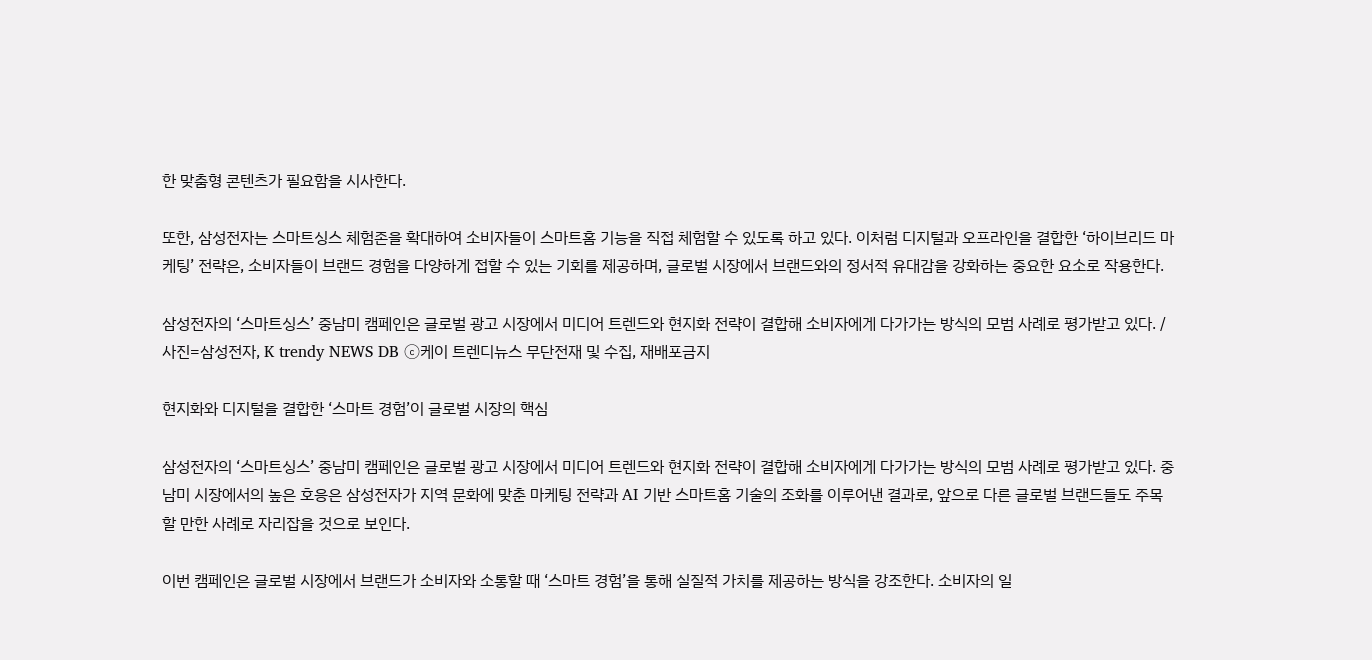한 맞춤형 콘텐츠가 필요함을 시사한다.

또한, 삼성전자는 스마트싱스 체험존을 확대하여 소비자들이 스마트홈 기능을 직접 체험할 수 있도록 하고 있다. 이처럼 디지털과 오프라인을 결합한 ‘하이브리드 마케팅’ 전략은, 소비자들이 브랜드 경험을 다양하게 접할 수 있는 기회를 제공하며, 글로벌 시장에서 브랜드와의 정서적 유대감을 강화하는 중요한 요소로 작용한다.

삼성전자의 ‘스마트싱스’ 중남미 캠페인은 글로벌 광고 시장에서 미디어 트렌드와 현지화 전략이 결합해 소비자에게 다가가는 방식의 모범 사례로 평가받고 있다. /사진=삼성전자, K trendy NEWS DB ⓒ케이 트렌디뉴스 무단전재 및 수집, 재배포금지

현지화와 디지털을 결합한 ‘스마트 경험’이 글로벌 시장의 핵심

삼성전자의 ‘스마트싱스’ 중남미 캠페인은 글로벌 광고 시장에서 미디어 트렌드와 현지화 전략이 결합해 소비자에게 다가가는 방식의 모범 사례로 평가받고 있다. 중남미 시장에서의 높은 호응은 삼성전자가 지역 문화에 맞춘 마케팅 전략과 AI 기반 스마트홈 기술의 조화를 이루어낸 결과로, 앞으로 다른 글로벌 브랜드들도 주목할 만한 사례로 자리잡을 것으로 보인다.

이번 캠페인은 글로벌 시장에서 브랜드가 소비자와 소통할 때 ‘스마트 경험’을 통해 실질적 가치를 제공하는 방식을 강조한다. 소비자의 일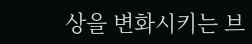상을 변화시키는 브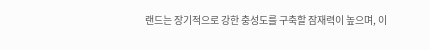랜드는 장기적으로 강한 충성도를 구축할 잠재력이 높으며, 이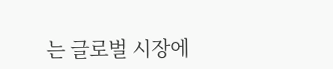는 글로벌 시장에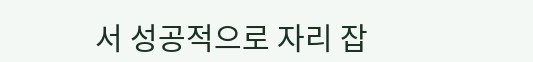서 성공적으로 자리 잡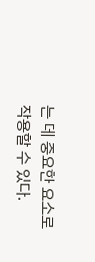는 데 중요한 요소로 작용할 수 있다.